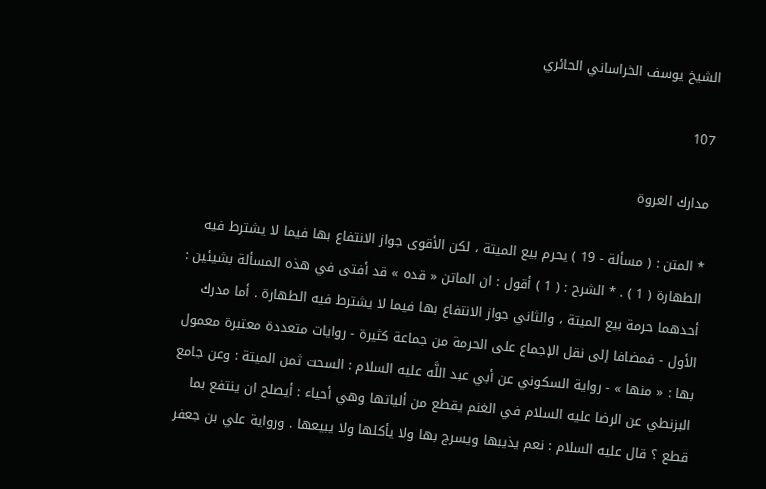الشيخ يوسف الخراساني الحائري

107

مدارك العروة

* المتن : ( مسألة - 19 ) يحرم بيع الميتة ، لكن الأقوى جواز الانتفاع بها فيما لا يشترط فيه الطهارة ( 1 ) . * الشرح : ( 1 ) أقول : ان الماتن « قده » قد أفتى في هذه المسألة بشيئين : أحدهما حرمة بيع الميتة ، والثاني جواز الانتفاع بها فيما لا يشترط فيه الطهارة . أما مدرك الأول - فمضافا إلى نقل الإجماع على الحرمة من جماعة كثيرة - روايات متعددة معتبرة معمول بها : « منها » - رواية السكوني عن أبي عبد اللَّه عليه السلام : السحت ثمن الميتة : وعن جامع البزنطي عن الرضا عليه السلام في الغنم يقطع من ألياتها وهي أحياء : أيصلح ان ينتفع بما قطع ؟ قال عليه السلام : نعم يذيبها ويسرج بها ولا يأكلها ولا يبيعها . ورواية علي بن جعفر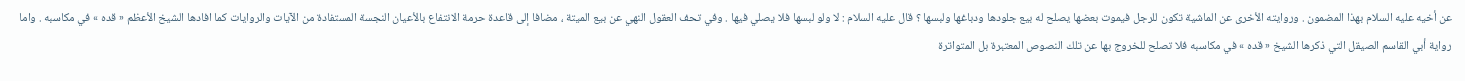عن أخيه عليه السلام بهذا المضمون . وروايته الأخرى عن الماشية تكون للرجل فيموت بعضها يصلح له بيع جلودها ودباغها ولبسها ؟ قال عليه السلام : لا ولو لبسها فلا يصلي فيها . وفي تحف العقول النهي عن بيع الميتة ، مضافا إلى قاعدة حرمة الانتفاع بالأعيان النجسة المستفادة من الآيات والروايات كما افادها الشيخ الأعظم « قده » في مكاسبه . واما رواية أبي القاسم الصيقل التي ذكرها الشيخ « قده » في مكاسبه فلا تصلح للخروج بها عن تلك النصوص المعتبرة بل المتواترة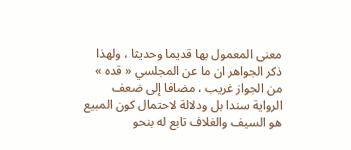معنى المعمول بها قديما وحديثا ، ولهذا ذكر الجواهر ان ما عن المجلسي « قده » من الجواز غريب ، مضافا إلى ضعف الرواية سندا بل ودلالة لاحتمال كون المبيع هو السيف والغلاف تابع له بنحو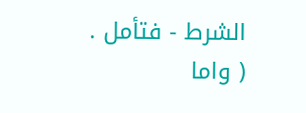الشرط - فتأمل . ( واما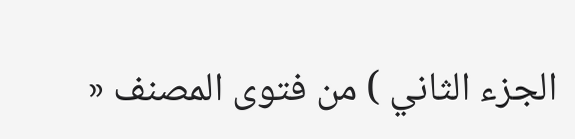الجزء الثاني ) من فتوى المصنف «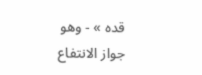قده » - وهو جواز الانتفاع